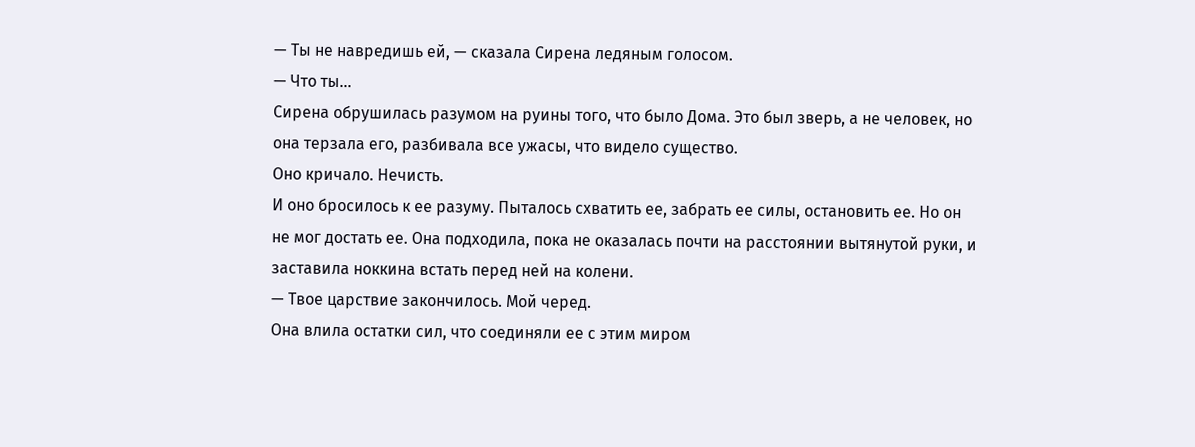— Ты не навредишь ей, — сказала Сирена ледяным голосом.
— Что ты…
Сирена обрушилась разумом на руины того, что было Дома. Это был зверь, а не человек, но она терзала его, разбивала все ужасы, что видело существо.
Оно кричало. Нечисть.
И оно бросилось к ее разуму. Пыталось схватить ее, забрать ее силы, остановить ее. Но он не мог достать ее. Она подходила, пока не оказалась почти на расстоянии вытянутой руки, и заставила ноккина встать перед ней на колени.
— Твое царствие закончилось. Мой черед.
Она влила остатки сил, что соединяли ее с этим миром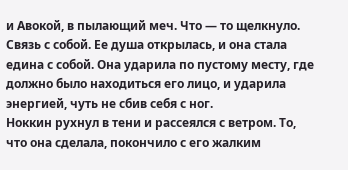и Авокой, в пылающий меч. Что — то щелкнуло. Связь с собой. Ее душа открылась, и она стала едина с собой. Она ударила по пустому месту, где должно было находиться его лицо, и ударила энергией, чуть не сбив себя с ног.
Ноккин рухнул в тени и рассеялся с ветром. То, что она сделала, покончило с его жалким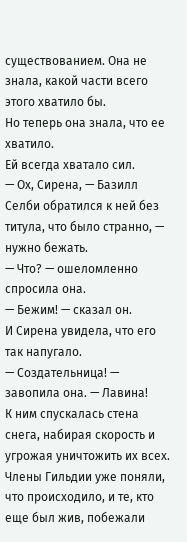существованием. Она не знала, какой части всего этого хватило бы.
Но теперь она знала, что ее хватило.
Ей всегда хватало сил.
— Ох, Сирена, — Базилл Селби обратился к ней без титула, что было странно, — нужно бежать.
— Что? — ошеломленно спросила она.
— Бежим! — сказал он.
И Сирена увидела, что его так напугало.
— Создательница! — завопила она. — Лавина!
К ним спускалась стена снега, набирая скорость и угрожая уничтожить их всех.
Члены Гильдии уже поняли, что происходило, и те, кто еще был жив, побежали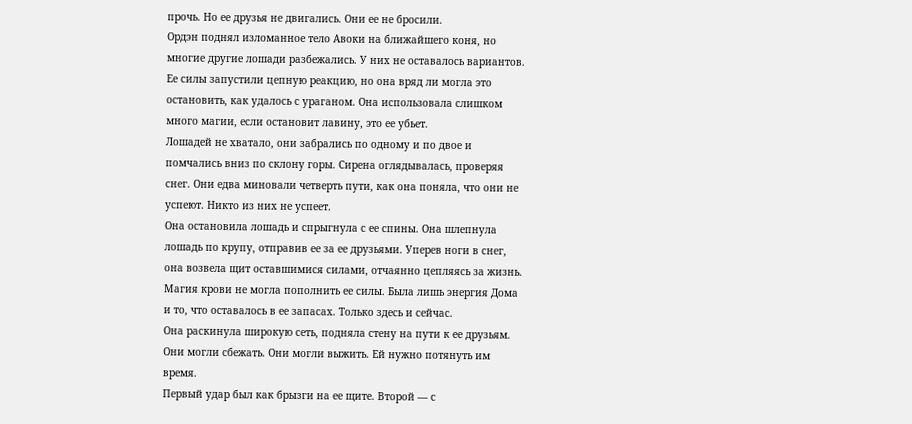прочь. Но ее друзья не двигались. Они ее не бросили.
Ордэн поднял изломанное тело Авоки на ближайшего коня, но многие другие лошади разбежались. У них не оставалось вариантов. Ее силы запустили цепную реакцию, но она вряд ли могла это остановить, как удалось с ураганом. Она использовала слишком много магии, если остановит лавину, это ее убьет.
Лошадей не хватало, они забрались по одному и по двое и помчались вниз по склону горы. Сирена оглядывалась, проверяя снег. Они едва миновали четверть пути, как она поняла, что они не успеют. Никто из них не успеет.
Она остановила лошадь и спрыгнула с ее спины. Она шлепнула лошадь по крупу, отправив ее за ее друзьями. Уперев ноги в снег, она возвела щит оставшимися силами, отчаянно цепляясь за жизнь.
Магия крови не могла пополнить ее силы. Была лишь энергия Дома и то, что оставалось в ее запасах. Только здесь и сейчас.
Она раскинула широкую сеть, подняла стену на пути к ее друзьям. Они могли сбежать. Они могли выжить. Ей нужно потянуть им время.
Первый удар был как брызги на ее щите. Второй — с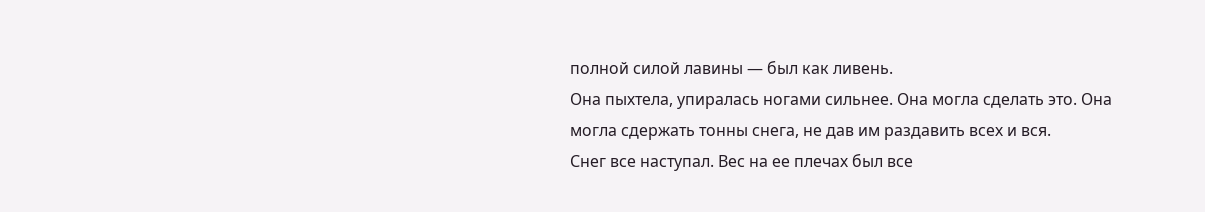полной силой лавины — был как ливень.
Она пыхтела, упиралась ногами сильнее. Она могла сделать это. Она могла сдержать тонны снега, не дав им раздавить всех и вся.
Снег все наступал. Вес на ее плечах был все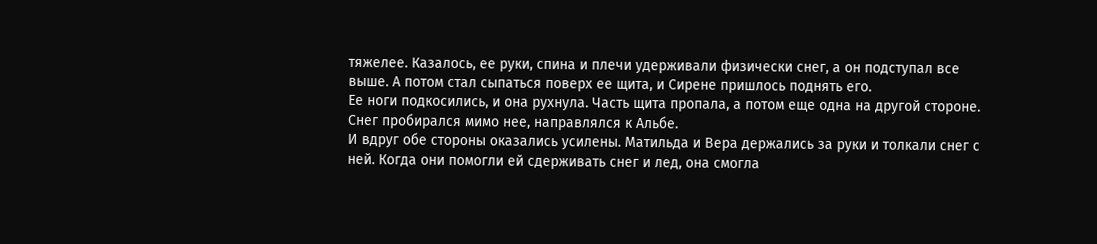тяжелее. Казалось, ее руки, спина и плечи удерживали физически снег, а он подступал все выше. А потом стал сыпаться поверх ее щита, и Сирене пришлось поднять его.
Ее ноги подкосились, и она рухнула. Часть щита пропала, а потом еще одна на другой стороне. Снег пробирался мимо нее, направлялся к Альбе.
И вдруг обе стороны оказались усилены. Матильда и Вера держались за руки и толкали снег с ней. Когда они помогли ей сдерживать снег и лед, она смогла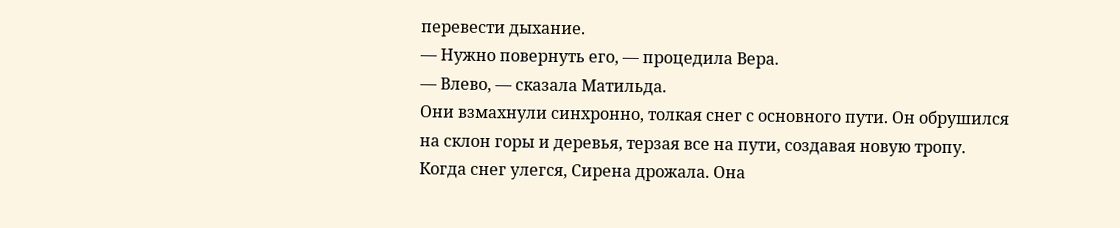перевести дыхание.
— Нужно повернуть его, — процедила Вера.
— Влево, — сказала Матильда.
Они взмахнули синхронно, толкая снег с основного пути. Он обрушился на склон горы и деревья, терзая все на пути, создавая новую тропу.
Когда снег улегся, Сирена дрожала. Она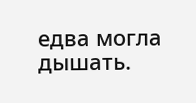едва могла дышать.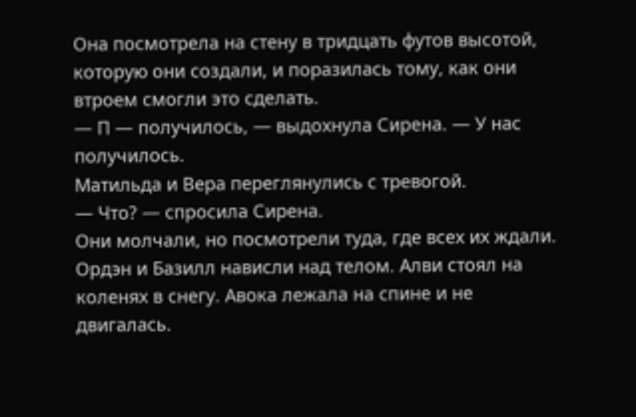Она посмотрела на стену в тридцать футов высотой, которую они создали, и поразилась тому, как они втроем смогли это сделать.
— П — получилось, — выдохнула Сирена. — У нас получилось.
Матильда и Вера переглянулись с тревогой.
— Что? — спросила Сирена.
Они молчали, но посмотрели туда, где всех их ждали. Ордэн и Базилл нависли над телом. Алви стоял на коленях в снегу. Авока лежала на спине и не двигалась.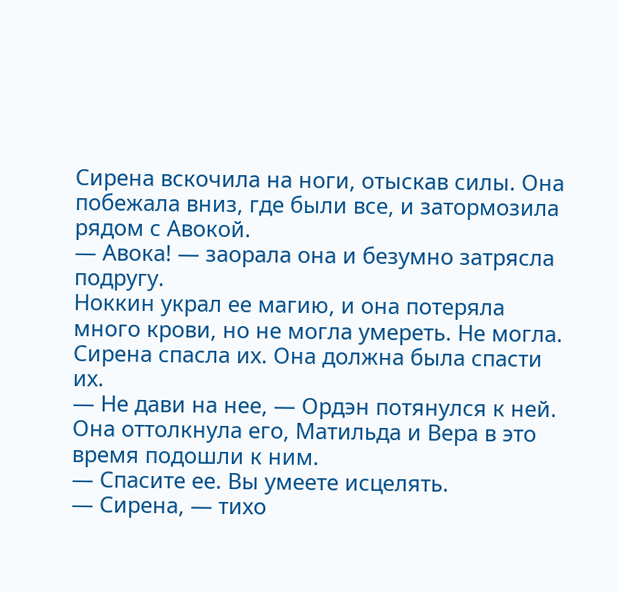Сирена вскочила на ноги, отыскав силы. Она побежала вниз, где были все, и затормозила рядом с Авокой.
— Авока! — заорала она и безумно затрясла подругу.
Ноккин украл ее магию, и она потеряла много крови, но не могла умереть. Не могла. Сирена спасла их. Она должна была спасти их.
— Не дави на нее, — Ордэн потянулся к ней.
Она оттолкнула его, Матильда и Вера в это время подошли к ним.
— Спасите ее. Вы умеете исцелять.
— Сирена, — тихо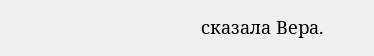сказала Вера.